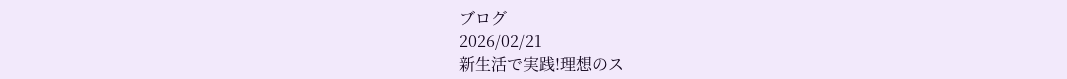ブログ
2026/02/21
新生活で実践!理想のス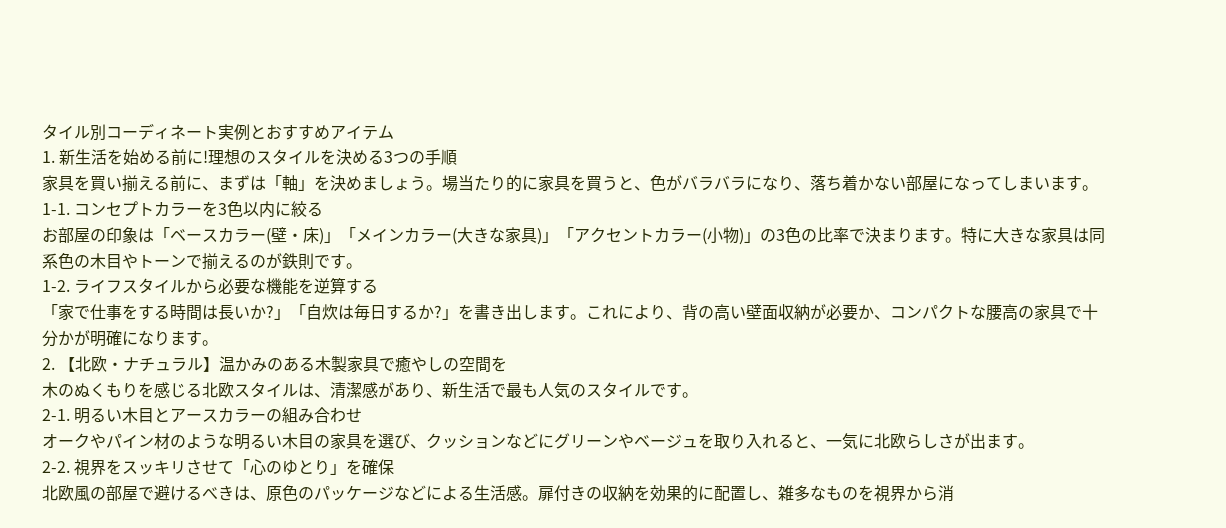タイル別コーディネート実例とおすすめアイテム
1. 新生活を始める前に!理想のスタイルを決める3つの手順
家具を買い揃える前に、まずは「軸」を決めましょう。場当たり的に家具を買うと、色がバラバラになり、落ち着かない部屋になってしまいます。
1-1. コンセプトカラーを3色以内に絞る
お部屋の印象は「ベースカラー(壁・床)」「メインカラー(大きな家具)」「アクセントカラー(小物)」の3色の比率で決まります。特に大きな家具は同系色の木目やトーンで揃えるのが鉄則です。
1-2. ライフスタイルから必要な機能を逆算する
「家で仕事をする時間は長いか?」「自炊は毎日するか?」を書き出します。これにより、背の高い壁面収納が必要か、コンパクトな腰高の家具で十分かが明確になります。
2. 【北欧・ナチュラル】温かみのある木製家具で癒やしの空間を
木のぬくもりを感じる北欧スタイルは、清潔感があり、新生活で最も人気のスタイルです。
2-1. 明るい木目とアースカラーの組み合わせ
オークやパイン材のような明るい木目の家具を選び、クッションなどにグリーンやベージュを取り入れると、一気に北欧らしさが出ます。
2-2. 視界をスッキリさせて「心のゆとり」を確保
北欧風の部屋で避けるべきは、原色のパッケージなどによる生活感。扉付きの収納を効果的に配置し、雑多なものを視界から消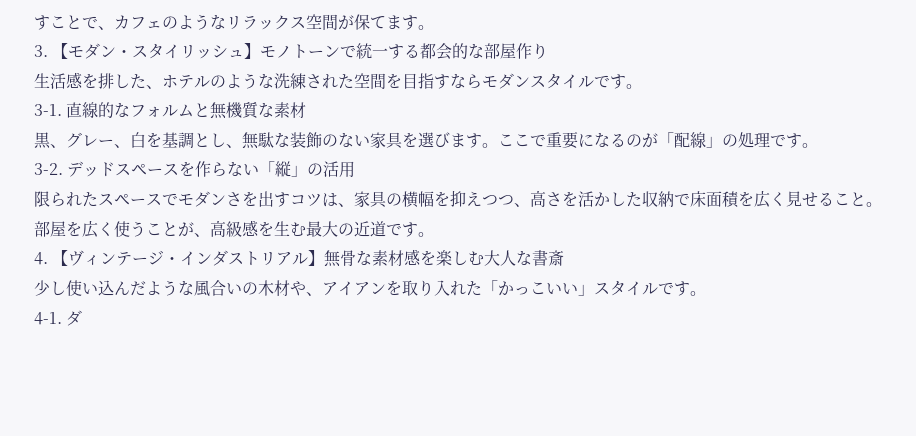すことで、カフェのようなリラックス空間が保てます。
3. 【モダン・スタイリッシュ】モノトーンで統一する都会的な部屋作り
生活感を排した、ホテルのような洗練された空間を目指すならモダンスタイルです。
3-1. 直線的なフォルムと無機質な素材
黒、グレー、白を基調とし、無駄な装飾のない家具を選びます。ここで重要になるのが「配線」の処理です。
3-2. デッドスペースを作らない「縦」の活用
限られたスペースでモダンさを出すコツは、家具の横幅を抑えつつ、高さを活かした収納で床面積を広く見せること。部屋を広く使うことが、高級感を生む最大の近道です。
4. 【ヴィンテージ・インダストリアル】無骨な素材感を楽しむ大人な書斎
少し使い込んだような風合いの木材や、アイアンを取り入れた「かっこいい」スタイルです。
4-1. ダ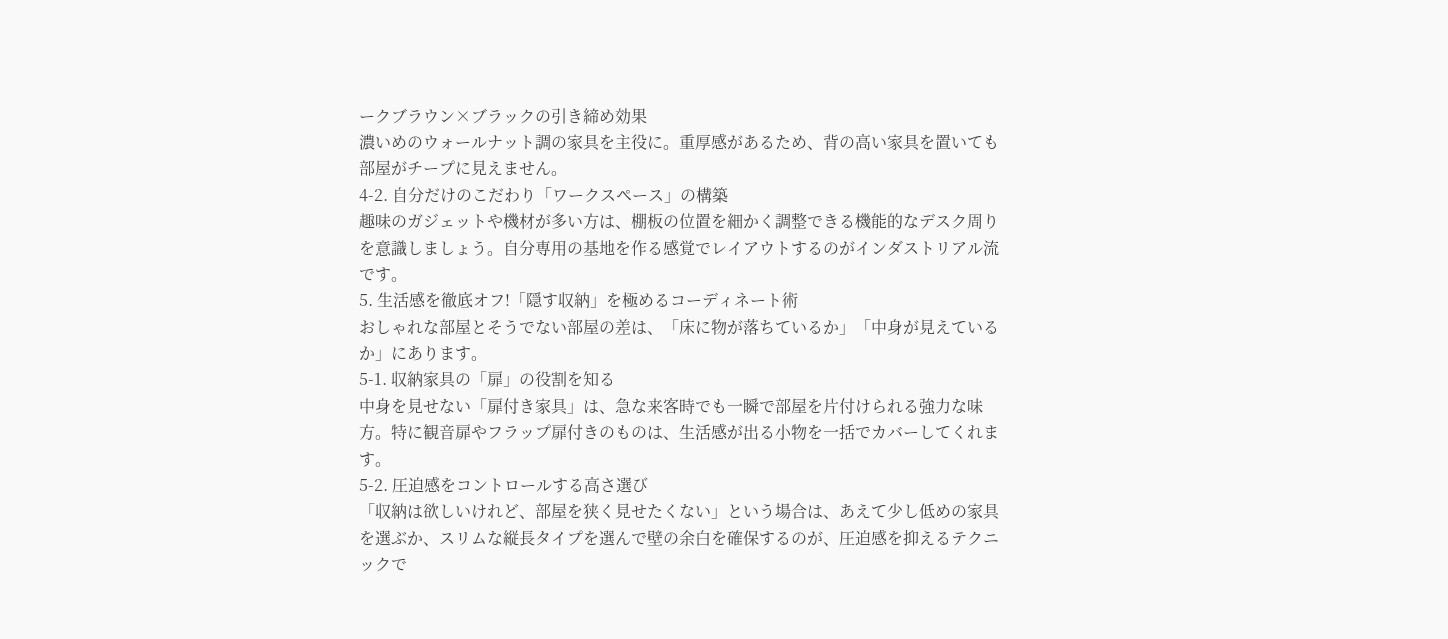ークブラウン×ブラックの引き締め効果
濃いめのウォールナット調の家具を主役に。重厚感があるため、背の高い家具を置いても部屋がチープに見えません。
4-2. 自分だけのこだわり「ワークスペース」の構築
趣味のガジェットや機材が多い方は、棚板の位置を細かく調整できる機能的なデスク周りを意識しましょう。自分専用の基地を作る感覚でレイアウトするのがインダストリアル流です。
5. 生活感を徹底オフ!「隠す収納」を極めるコーディネート術
おしゃれな部屋とそうでない部屋の差は、「床に物が落ちているか」「中身が見えているか」にあります。
5-1. 収納家具の「扉」の役割を知る
中身を見せない「扉付き家具」は、急な来客時でも一瞬で部屋を片付けられる強力な味方。特に観音扉やフラップ扉付きのものは、生活感が出る小物を一括でカバーしてくれます。
5-2. 圧迫感をコントロールする高さ選び
「収納は欲しいけれど、部屋を狭く見せたくない」という場合は、あえて少し低めの家具を選ぶか、スリムな縦長タイプを選んで壁の余白を確保するのが、圧迫感を抑えるテクニックで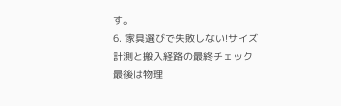す。
6. 家具選びで失敗しない!サイズ計測と搬入経路の最終チェック
最後は物理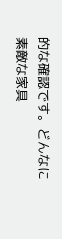的な確認です。どんなに素敵な家具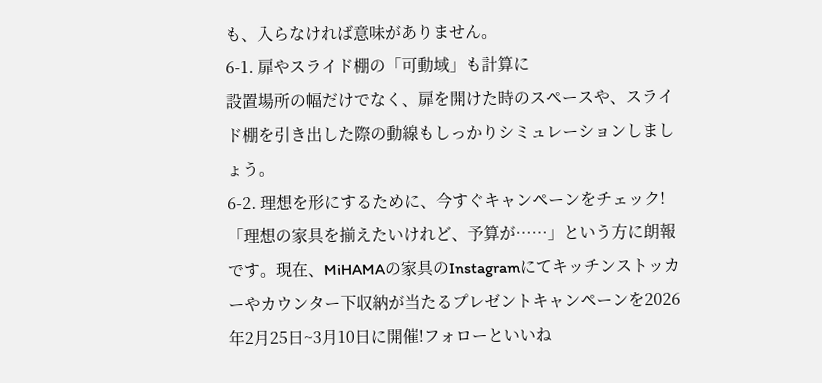も、入らなければ意味がありません。
6-1. 扉やスライド棚の「可動域」も計算に
設置場所の幅だけでなく、扉を開けた時のスペースや、スライド棚を引き出した際の動線もしっかりシミュレーションしましょう。
6-2. 理想を形にするために、今すぐキャンペーンをチェック!
「理想の家具を揃えたいけれど、予算が……」という方に朗報です。現在、MiHAMAの家具のInstagramにてキッチンストッカーやカウンター下収納が当たるプレゼントキャンペーンを2026年2月25日~3月10日に開催!フォローといいね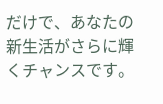だけで、あなたの新生活がさらに輝くチャンスです。